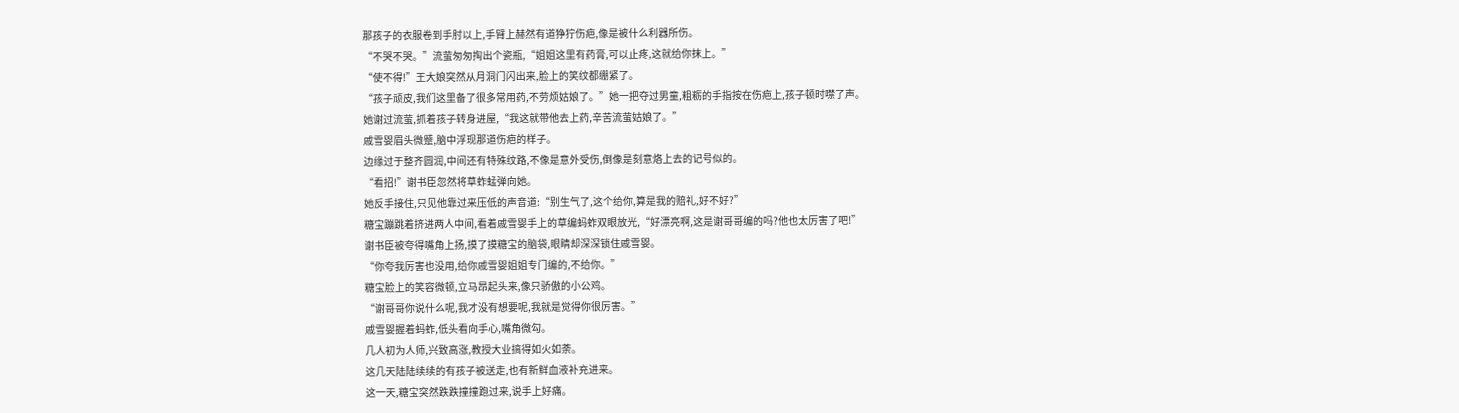那孩子的衣服卷到手肘以上,手臂上赫然有道狰狞伤疤,像是被什么利器所伤。
“不哭不哭。”流萤匆匆掏出个瓷瓶,“姐姐这里有药膏,可以止疼,这就给你抹上。”
“使不得!”王大娘突然从月洞门闪出来,脸上的笑纹都绷紧了。
“孩子顽皮,我们这里备了很多常用药,不劳烦姑娘了。”她一把夺过男童,粗粝的手指按在伤疤上,孩子顿时噤了声。
她谢过流萤,抓着孩子转身进屋,“我这就带他去上药,辛苦流萤姑娘了。”
戚雪婴眉头微蹙,脑中浮现那道伤疤的样子。
边缘过于整齐圆润,中间还有特殊纹路,不像是意外受伤,倒像是刻意烙上去的记号似的。
“看招!”谢书臣忽然将草蚱蜢弹向她。
她反手接住,只见他靠过来压低的声音道:“别生气了,这个给你,算是我的赔礼,好不好?”
糖宝蹦跳着挤进两人中间,看着戚雪婴手上的草编蚂蚱双眼放光,“好漂亮啊,这是谢哥哥编的吗?他也太厉害了吧!”
谢书臣被夸得嘴角上扬,摸了摸糖宝的脑袋,眼睛却深深锁住戚雪婴。
“你夸我厉害也没用,给你戚雪婴姐姐专门编的,不给你。”
糖宝脸上的笑容微顿,立马昂起头来,像只骄傲的小公鸡。
“谢哥哥你说什么呢,我才没有想要呢,我就是觉得你很厉害。”
戚雪婴握着蚂蚱,低头看向手心,嘴角微勾。
几人初为人师,兴致高涨,教授大业搞得如火如荼。
这几天陆陆续续的有孩子被送走,也有新鲜血液补充进来。
这一天,糖宝突然跌跌撞撞跑过来,说手上好痛。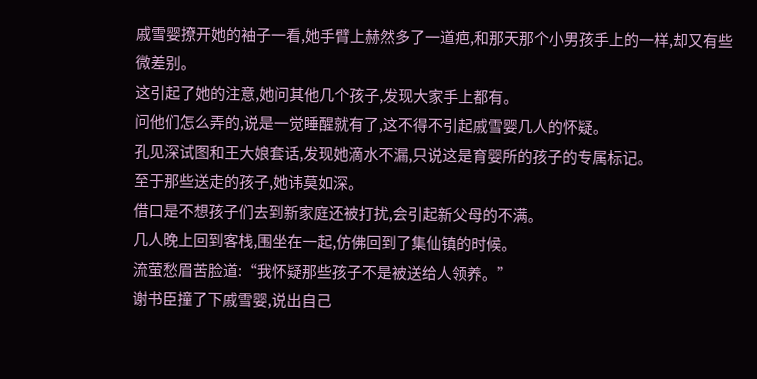戚雪婴撩开她的袖子一看,她手臂上赫然多了一道疤,和那天那个小男孩手上的一样,却又有些微差别。
这引起了她的注意,她问其他几个孩子,发现大家手上都有。
问他们怎么弄的,说是一觉睡醒就有了,这不得不引起戚雪婴几人的怀疑。
孔见深试图和王大娘套话,发现她滴水不漏,只说这是育婴所的孩子的专属标记。
至于那些送走的孩子,她讳莫如深。
借口是不想孩子们去到新家庭还被打扰,会引起新父母的不满。
几人晚上回到客栈,围坐在一起,仿佛回到了集仙镇的时候。
流萤愁眉苦脸道:“我怀疑那些孩子不是被送给人领养。”
谢书臣撞了下戚雪婴,说出自己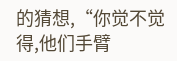的猜想,“你觉不觉得,他们手臂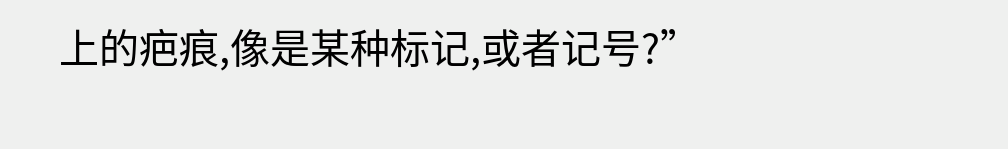上的疤痕,像是某种标记,或者记号?”